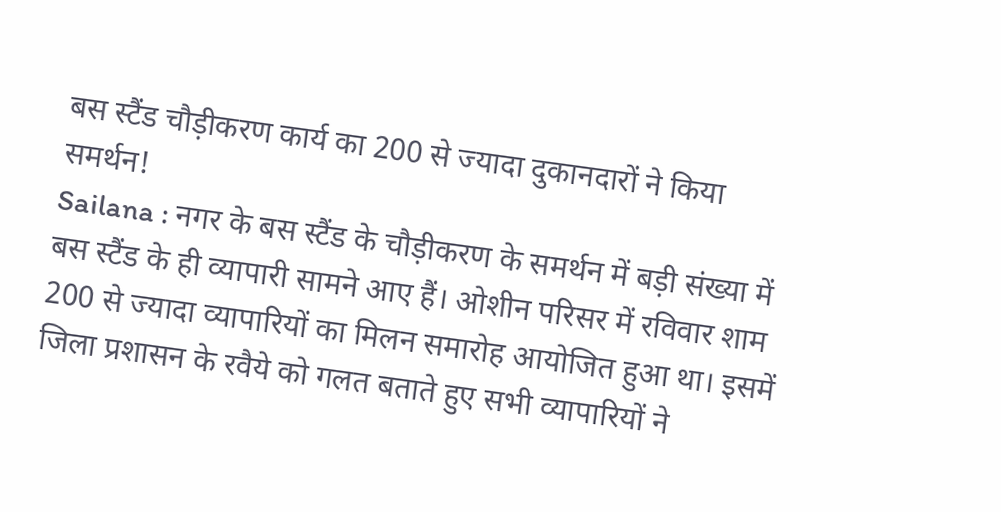बस स्टैंड चौड़ीकरण कार्य का 200 से ज्यादा दुकानदारों ने किया समर्थन!
Sailana : नगर के बस स्टैंड के चौड़ीकरण के समर्थन में बड़ी संख्या में बस स्टैंड के ही व्यापारी सामने आए हैं। ओशीन परिसर में रविवार शाम 200 से ज्यादा व्यापारियों का मिलन समारोह आयोजित हुआ था। इसमें जिला प्रशासन के रवैये को गलत बताते हुए सभी व्यापारियों ने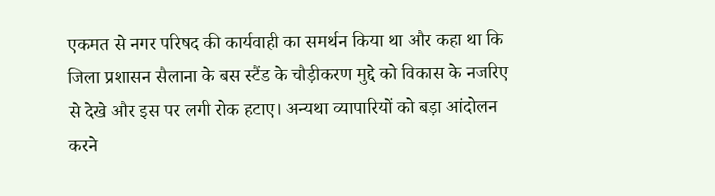एकमत से नगर परिषद की कार्यवाही का समर्थन किया था और कहा था कि जिला प्रशासन सैलाना के बस स्टैंड के चौड़ीकरण मुद्दे को विकास के नजरिए से देखे और इस पर लगी रोक हटाए। अन्यथा व्यापारियों को बड़ा आंदोलन करने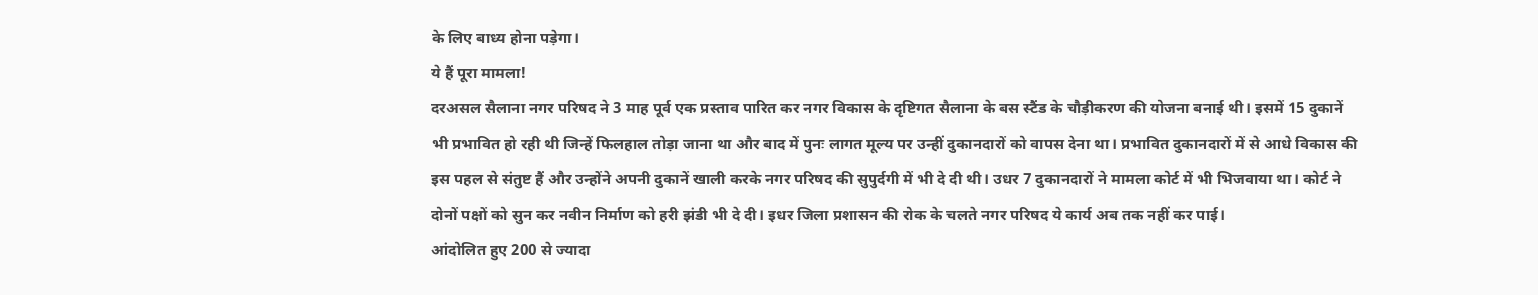के लिए बाध्य होना पड़ेगा।
ये हैं पूरा मामला!
दरअसल सैलाना नगर परिषद ने 3 माह पूर्व एक प्रस्ताव पारित कर नगर विकास के दृष्टिगत सैलाना के बस स्टैंड के चौड़ीकरण की योजना बनाई थी। इसमें 15 दुकानें भी प्रभावित हो रही थी जिन्हें फिलहाल तोड़ा जाना था और बाद में पुनः लागत मूल्य पर उन्हीं दुकानदारों को वापस देना था। प्रभावित दुकानदारों में से आधे विकास की इस पहल से संतुष्ट हैं और उन्होंने अपनी दुकानें खाली करके नगर परिषद की सुपुर्दगी में भी दे दी थी। उधर 7 दुकानदारों ने मामला कोर्ट में भी भिजवाया था। कोर्ट ने दोनों पक्षों को सुन कर नवीन निर्माण को हरी झंडी भी दे दी। इधर जिला प्रशासन की रोक के चलते नगर परिषद ये कार्य अब तक नहीं कर पाई।
आंदोलित हुए 200 से ज्यादा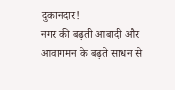दुकानदार!
नगर की बढ़ती आबादी और आवागमन के बढ़ते साधन से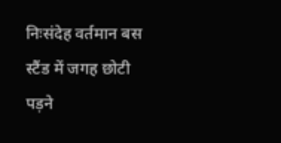निःसंदेह वर्तमान बस स्टैंड में जगह छोटी पड़ने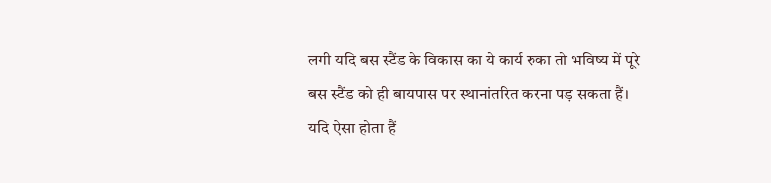लगी यदि बस स्टैंड के विकास का ये कार्य रुका तो भविष्य में पूरे बस स्टैंड को ही बायपास पर स्थानांतरित करना पड़ सकता हैं। यदि ऐसा होता हैं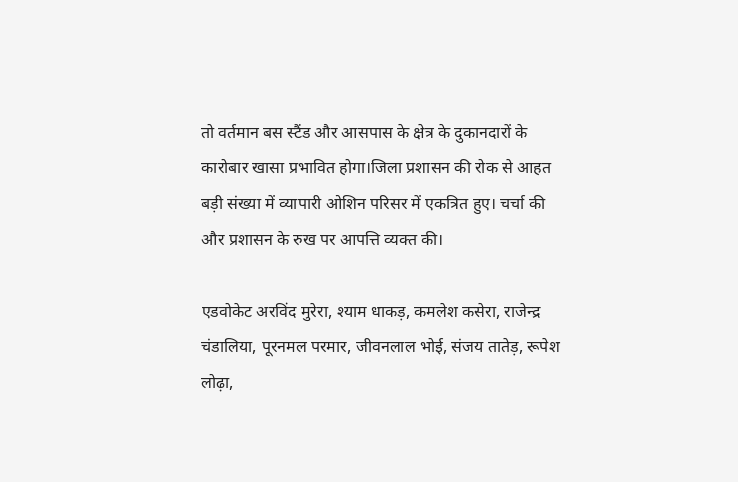तो वर्तमान बस स्टैंड और आसपास के क्षेत्र के दुकानदारों के कारोबार खासा प्रभावित होगा।जिला प्रशासन की रोक से आहत बड़ी संख्या में व्यापारी ओशिन परिसर में एकत्रित हुए। चर्चा की और प्रशासन के रुख पर आपत्ति व्यक्त की।

एडवोकेट अरविंद मुरेरा, श्याम धाकड़, कमलेश कसेरा, राजेन्द्र चंडालिया, पूरनमल परमार, जीवनलाल भोई, संजय तातेड़, रूपेश लोढ़ा,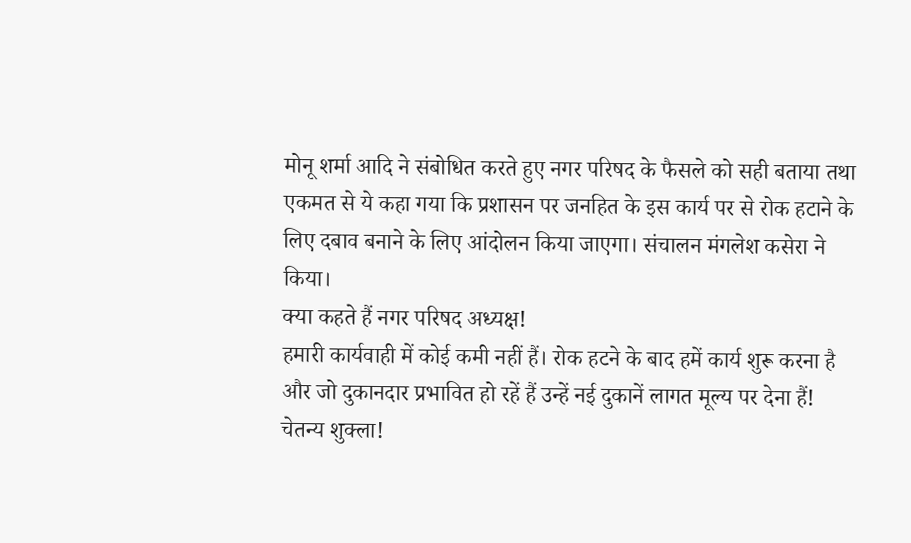मोनू शर्मा आदि ने संबोधित करते हुए नगर परिषद के फैसले को सही बताया तथा एकमत से ये कहा गया कि प्रशासन पर जनहित के इस कार्य पर से रोक हटाने के लिए दबाव बनाने के लिए आंदोलन किया जाएगा। संचालन मंगलेश कसेरा ने किया।
क्या कहते हैं नगर परिषद अध्यक्ष!
हमारी कार्यवाही में कोई कमी नहीं हैं। रोक हटने के बाद हमें कार्य शुरू करना है और जो दुकानदार प्रभावित हो रहें हैं उन्हें नई दुकानें लागत मूल्य पर देना हैं!
चेतन्य शुक्ला!